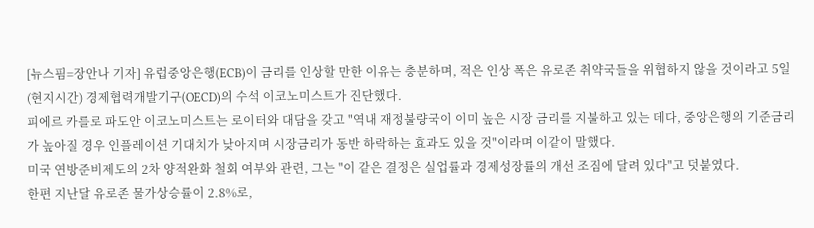[뉴스핌=장안나 기자] 유럽중앙은행(ECB)이 금리를 인상할 만한 이유는 충분하며, 적은 인상 폭은 유로존 취약국들을 위협하지 않을 것이라고 5일(현지시간) 경제협력개발기구(OECD)의 수석 이코노미스트가 진단했다.
피에르 카를로 파도안 이코노미스트는 로이터와 대담을 갖고 "역내 재정불량국이 이미 높은 시장 금리를 지불하고 있는 데다, 중앙은행의 기준금리가 높아질 경우 인플레이션 기대치가 낮아지며 시장금리가 동반 하락하는 효과도 있을 것"이라며 이같이 말했다.
미국 연방준비제도의 2차 양적완화 철회 여부와 관련, 그는 "이 같은 결정은 실업률과 경제성장률의 개선 조짐에 달려 있다"고 덧붙였다.
한편 지난달 유로존 물가상승률이 2.8%로,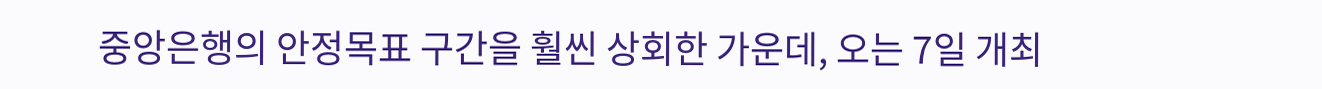중앙은행의 안정목표 구간을 훨씬 상회한 가운데, 오는 7일 개최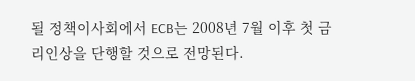될 정책이사회에서 ECB는 2008년 7월 이후 첫 금리인상을 단행할 것으로 전망된다.